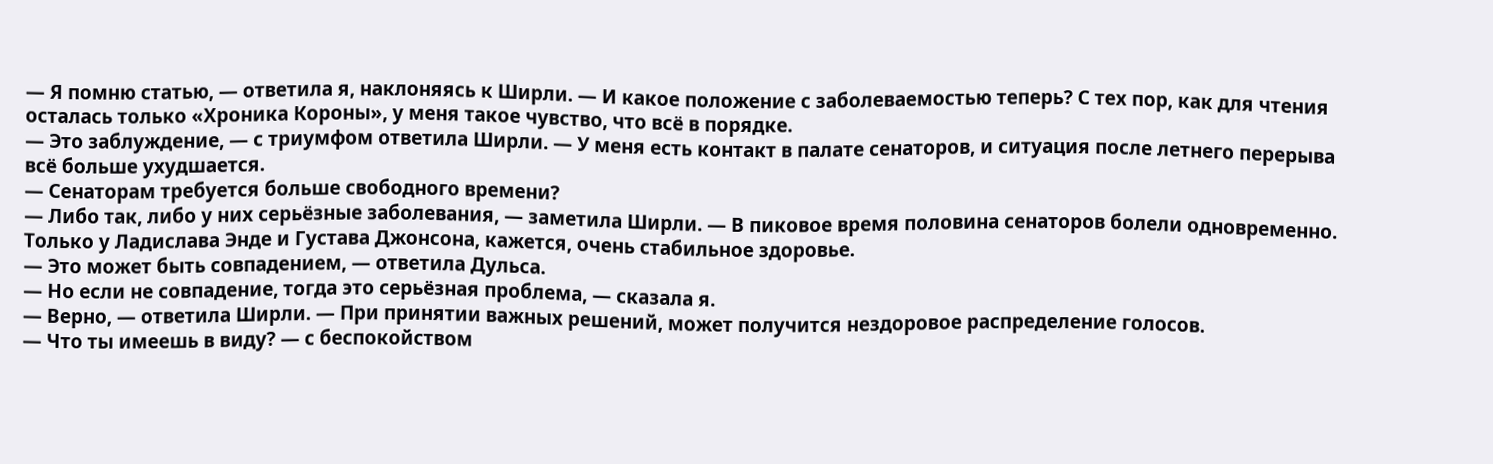— Я помню статью, — ответила я, наклоняясь к Ширли. — И какое положение с заболеваемостью теперь? С тех пор, как для чтения осталась только «Хроника Короны», у меня такое чувство, что всё в порядке.
— Это заблуждение, — с триумфом ответила Ширли. — У меня есть контакт в палате сенаторов, и ситуация после летнего перерыва всё больше ухудшается.
— Сенаторам требуется больше свободного времени?
— Либо так, либо у них серьёзные заболевания, — заметила Ширли. — В пиковое время половина сенаторов болели одновременно. Только у Ладислава Энде и Густава Джонсона, кажется, очень стабильное здоровье.
— Это может быть совпадением, — ответила Дульса.
— Но если не совпадение, тогда это серьёзная проблема, — сказала я.
— Верно, — ответила Ширли. — При принятии важных решений, может получится нездоровое распределение голосов.
— Что ты имеешь в виду? — с беспокойством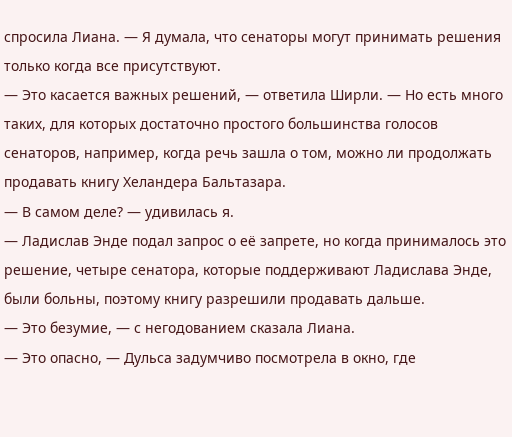спросила Лиана. — Я думала, что сенаторы могут принимать решения только когда все присутствуют.
— Это касается важных решений, — ответила Ширли. — Но есть много таких, для которых достаточно простого большинства голосов сенаторов, например, когда речь зашла о том, можно ли продолжать продавать книгу Хеландера Бальтазара.
— В самом деле? — удивилась я.
— Ладислав Энде подал запрос о её запрете, но когда принималось это решение, четыре сенатора, которые поддерживают Ладислава Энде, были больны, поэтому книгу разрешили продавать дальше.
— Это безумие, — с негодованием сказала Лиана.
— Это опасно, — Дульса задумчиво посмотрела в окно, где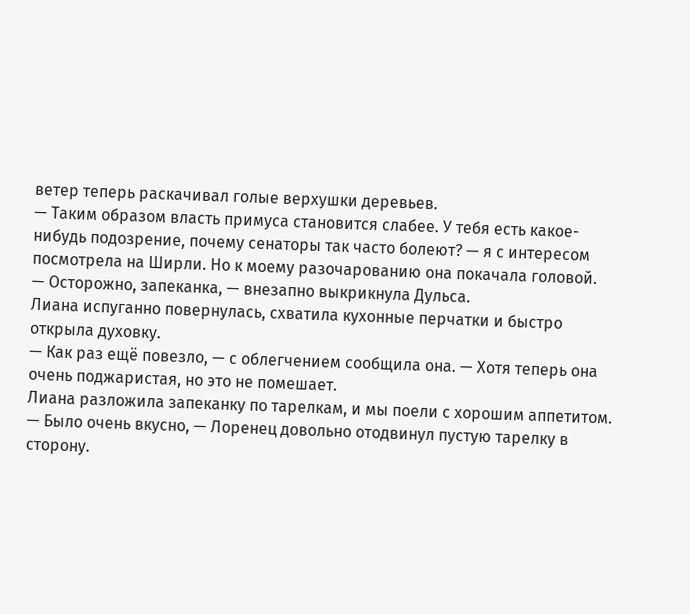ветер теперь раскачивал голые верхушки деревьев.
— Таким образом власть примуса становится слабее. У тебя есть какое-нибудь подозрение, почему сенаторы так часто болеют? — я с интересом посмотрела на Ширли. Но к моему разочарованию она покачала головой.
— Осторожно, запеканка, — внезапно выкрикнула Дульса.
Лиана испуганно повернулась, схватила кухонные перчатки и быстро открыла духовку.
— Как раз ещё повезло, — с облегчением сообщила она. — Хотя теперь она очень поджаристая, но это не помешает.
Лиана разложила запеканку по тарелкам, и мы поели с хорошим аппетитом.
— Было очень вкусно, — Лоренец довольно отодвинул пустую тарелку в сторону.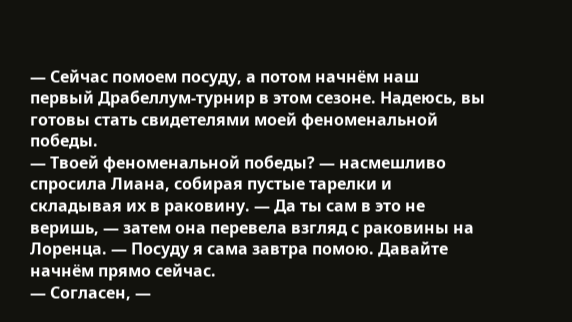— Сейчас помоем посуду, а потом начнём наш первый Драбеллум-турнир в этом сезоне. Надеюсь, вы готовы стать свидетелями моей феноменальной победы.
— Твоей феноменальной победы? — насмешливо спросила Лиана, собирая пустые тарелки и складывая их в раковину. — Да ты сам в это не веришь, — затем она перевела взгляд с раковины на Лоренца. — Посуду я сама завтра помою. Давайте начнём прямо сейчас.
— Согласен, —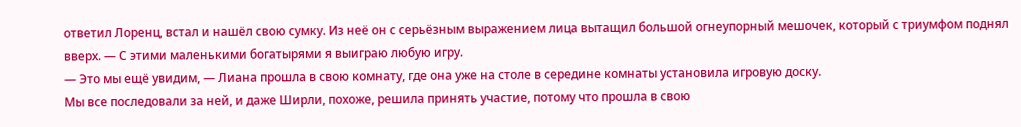ответил Лоренц, встал и нашёл свою сумку. Из неё он с серьёзным выражением лица вытащил большой огнеупорный мешочек, который с триумфом поднял вверх. — С этими маленькими богатырями я выиграю любую игру.
— Это мы ещё увидим, — Лиана прошла в свою комнату, где она уже на столе в середине комнаты установила игровую доску.
Мы все последовали за ней, и даже Ширли, похоже, решила принять участие, потому что прошла в свою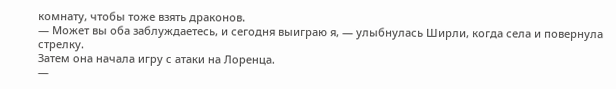комнату, чтобы тоже взять драконов.
— Может вы оба заблуждаетесь, и сегодня выиграю я, — улыбнулась Ширли, когда села и повернула стрелку.
Затем она начала игру с атаки на Лоренца.
—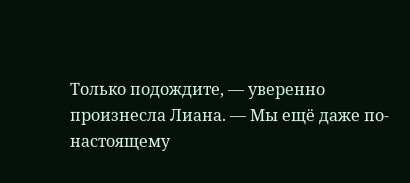Только подождите, — уверенно произнесла Лиана. — Мы ещё даже по-настоящему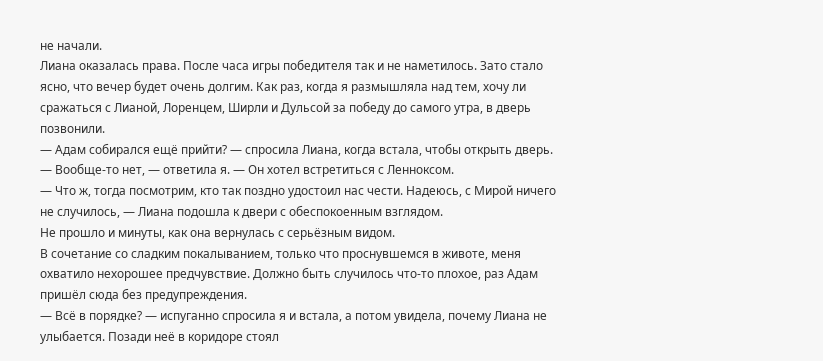не начали.
Лиана оказалась права. После часа игры победителя так и не наметилось. Зато стало ясно, что вечер будет очень долгим. Как раз, когда я размышляла над тем, хочу ли сражаться с Лианой, Лоренцем, Ширли и Дульсой за победу до самого утра, в дверь позвонили.
— Адам собирался ещё прийти? — спросила Лиана, когда встала, чтобы открыть дверь.
— Вообще-то нет, — ответила я. — Он хотел встретиться с Ленноксом.
— Что ж, тогда посмотрим, кто так поздно удостоил нас чести. Надеюсь, с Мирой ничего не случилось, — Лиана подошла к двери с обеспокоенным взглядом.
Не прошло и минуты, как она вернулась с серьёзным видом.
В сочетание со сладким покалыванием, только что проснувшемся в животе, меня охватило нехорошее предчувствие. Должно быть случилось что-то плохое, раз Адам пришёл сюда без предупреждения.
— Всё в порядке? — испуганно спросила я и встала, а потом увидела, почему Лиана не улыбается. Позади неё в коридоре стоял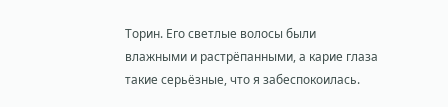Торин. Его светлые волосы были влажными и растрёпанными, а карие глаза такие серьёзные, что я забеспокоилась.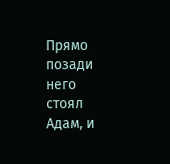Прямо позади него стоял Адам, и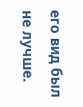его вид был не лучше.